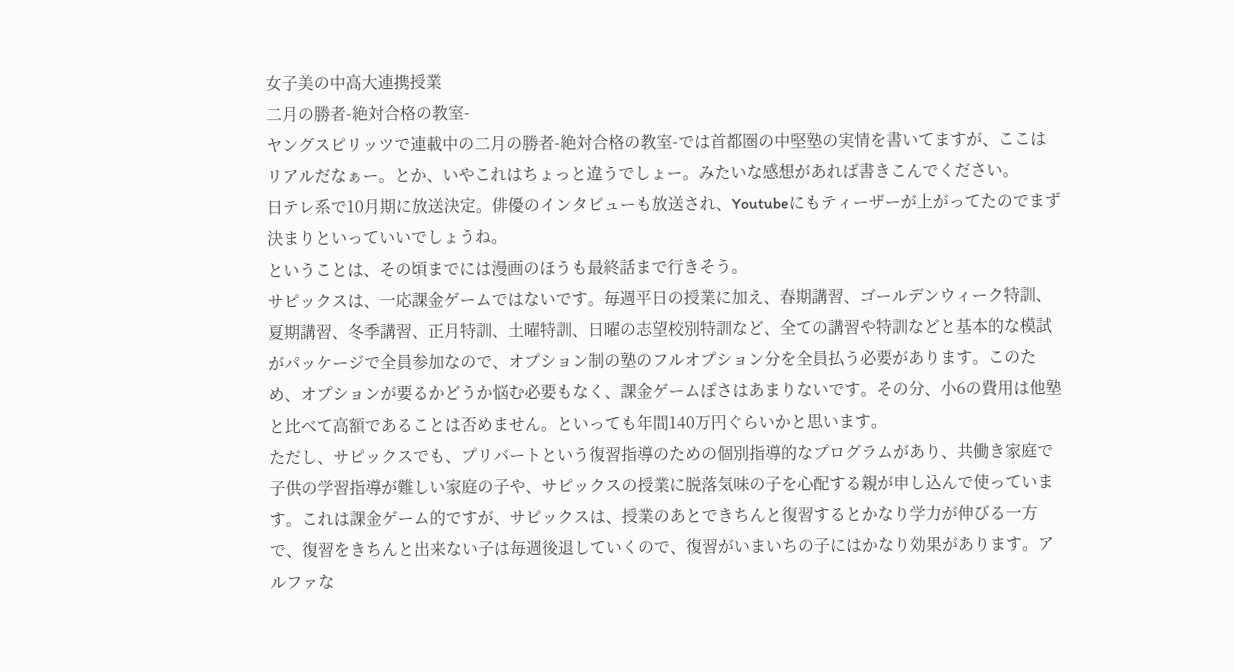女子美の中高大連携授業
二月の勝者-絶対合格の教室-
ヤングスピリッツで連載中の二月の勝者-絶対合格の教室-では首都圏の中堅塾の実情を書いてますが、ここはリアルだなぁー。とか、いやこれはちょっと違うでしょー。みたいな感想があれば書きこんでください。
日テレ系で10月期に放送決定。俳優のインタビューも放送され、Youtubeにもティーザーが上がってたのでまず決まりといっていいでしょうね。
ということは、その頃までには漫画のほうも最終話まで行きそう。
サピックスは、一応課金ゲームではないです。毎週平日の授業に加え、春期講習、ゴールデンウィーク特訓、夏期講習、冬季講習、正月特訓、土曜特訓、日曜の志望校別特訓など、全ての講習や特訓などと基本的な模試がパッケージで全員参加なので、オプション制の塾のフルオプション分を全員払う必要があります。このため、オプションが要るかどうか悩む必要もなく、課金ゲームぽさはあまりないです。その分、小6の費用は他塾と比べて高額であることは否めません。といっても年間140万円ぐらいかと思います。
ただし、サピックスでも、プリバートという復習指導のための個別指導的なプログラムがあり、共働き家庭で子供の学習指導が難しい家庭の子や、サピックスの授業に脱落気味の子を心配する親が申し込んで使っています。これは課金ゲーム的ですが、サピックスは、授業のあとできちんと復習するとかなり学力が伸びる一方で、復習をきちんと出来ない子は毎週後退していくので、復習がいまいちの子にはかなり効果があります。アルファな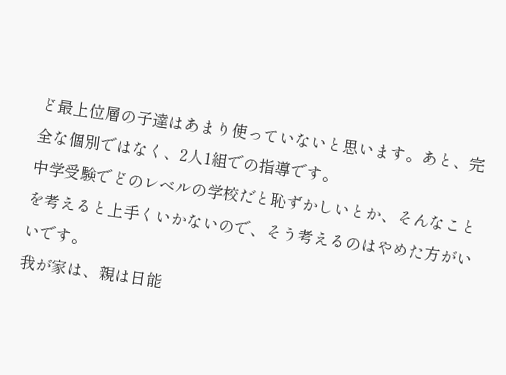ど最上位層の子達はあまり使っていないと思います。あと、完全な個別ではなく、2人1組での指導です。
中学受験でどのレベルの学校だと恥ずかしいとか、そんなことを考えると上手くいかないので、そう考えるのはやめた方がいいです。
我が家は、親は日能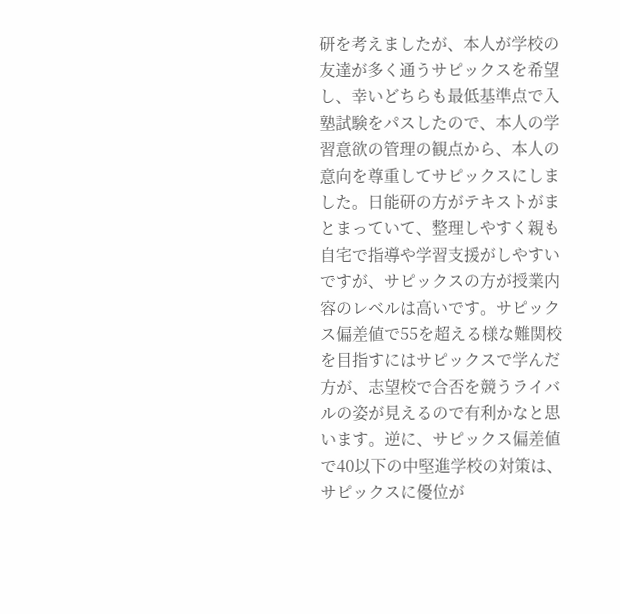研を考えましたが、本人が学校の友達が多く通うサピックスを希望し、幸いどちらも最低基準点で入塾試験をパスしたので、本人の学習意欲の管理の観点から、本人の意向を尊重してサピックスにしました。日能研の方がテキストがまとまっていて、整理しやすく親も自宅で指導や学習支援がしやすいですが、サピックスの方が授業内容のレベルは高いです。サピックス偏差値で55を超える様な難関校を目指すにはサピックスで学んだ方が、志望校で合否を競うライバルの姿が見えるので有利かなと思います。逆に、サピックス偏差値で40以下の中堅進学校の対策は、サピックスに優位が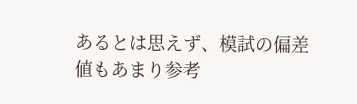あるとは思えず、模試の偏差値もあまり参考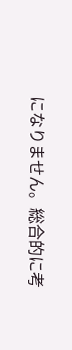になりません。総合的に考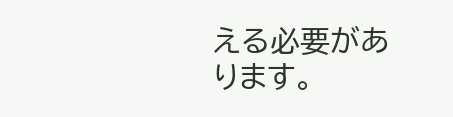える必要があります。